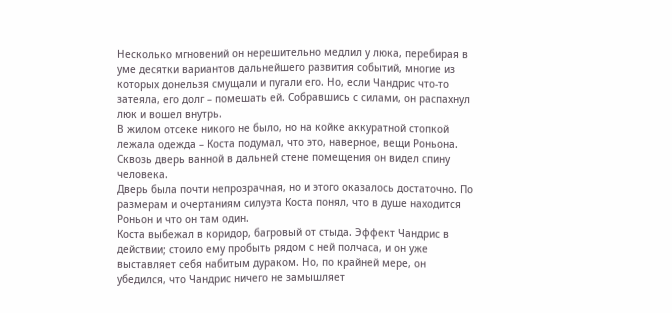Несколько мгновений он нерешительно медлил у люка, перебирая в уме десятки вариантов дальнейшего развития событий, многие из которых донельзя смущали и пугали его. Но, если Чандрис что-то затеяла, его долг – помешать ей. Собравшись с силами, он распахнул люк и вошел внутрь.
В жилом отсеке никого не было, но на койке аккуратной стопкой лежала одежда – Коста подумал, что это, наверное, вещи Роньона. Сквозь дверь ванной в дальней стене помещения он видел спину человека.
Дверь была почти непрозрачная, но и этого оказалось достаточно. По размерам и очертаниям силуэта Коста понял, что в душе находится Роньон и что он там один.
Коста выбежал в коридор, багровый от стыда. Эффект Чандрис в действии; стоило ему пробыть рядом с ней полчаса, и он уже выставляет себя набитым дураком. Но, по крайней мере, он убедился, что Чандрис ничего не замышляет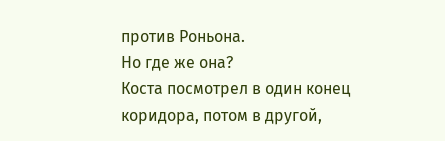против Роньона.
Но где же она?
Коста посмотрел в один конец коридора, потом в другой,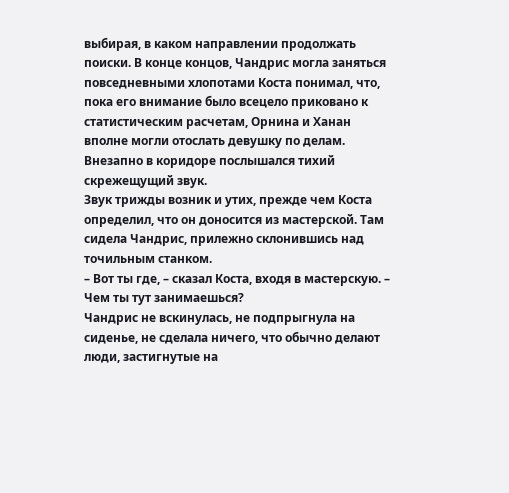выбирая, в каком направлении продолжать поиски. В конце концов, Чандрис могла заняться повседневными хлопотами Коста понимал, что, пока его внимание было всецело приковано к статистическим расчетам, Орнина и Ханан вполне могли отослать девушку по делам.
Внезапно в коридоре послышался тихий скрежещущий звук.
Звук трижды возник и утих, прежде чем Коста определил, что он доносится из мастерской. Там сидела Чандрис, прилежно склонившись над точильным станком.
– Вот ты где, – сказал Коста, входя в мастерскую. – Чем ты тут занимаешься?
Чандрис не вскинулась, не подпрыгнула на сиденье, не сделала ничего, что обычно делают люди, застигнутые на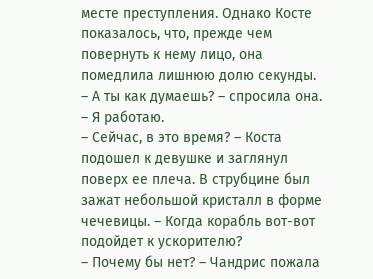месте преступления. Однако Косте показалось, что, прежде чем повернуть к нему лицо, она помедлила лишнюю долю секунды.
– А ты как думаешь? – спросила она. – Я работаю.
– Сейчас, в это время? – Коста подошел к девушке и заглянул поверх ее плеча. В струбцине был зажат небольшой кристалл в форме чечевицы. – Когда корабль вот-вот подойдет к ускорителю?
– Почему бы нет? – Чандрис пожала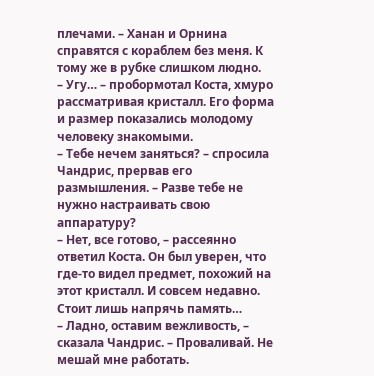плечами. – Ханан и Орнина справятся с кораблем без меня. К тому же в рубке слишком людно.
– Угу… – пробормотал Коста, хмуро рассматривая кристалл. Его форма и размер показались молодому человеку знакомыми.
– Тебе нечем заняться? – спросила Чандрис, прервав его размышления. – Разве тебе не нужно настраивать свою аппаратуру?
– Нет, все готово, – рассеянно ответил Коста. Он был уверен, что где-то видел предмет, похожий на этот кристалл. И совсем недавно. Стоит лишь напрячь память…
– Ладно, оставим вежливость, – сказала Чандрис. – Проваливай. Не мешай мне работать.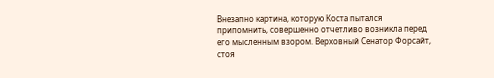Внезапно картина, которую Коста пытался припомнить, совершенно отчетливо возникла перед его мысленным взором. Верховный Сенатор Форсайт, стоя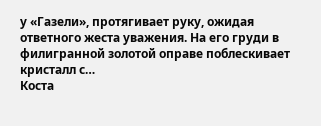у «Газели», протягивает руку, ожидая ответного жеста уважения. На его груди в филигранной золотой оправе поблескивает кристалл с…
Коста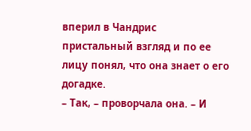вперил в Чандрис пристальный взгляд и по ее лицу понял, что она знает о его догадке.
– Так, – проворчала она. – И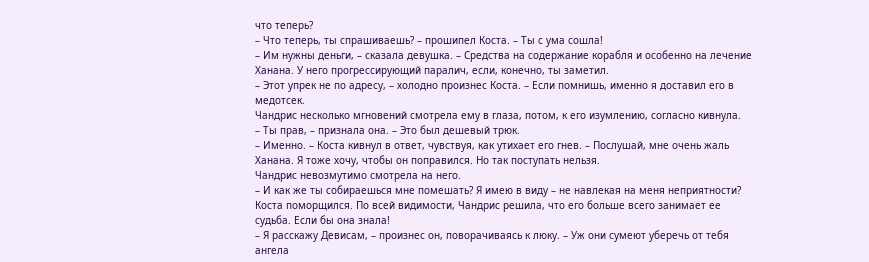что теперь?
– Что теперь, ты спрашиваешь? – прошипел Коста. – Ты с ума сошла!
– Им нужны деньги, – сказала девушка. – Средства на содержание корабля и особенно на лечение Ханана. У него прогрессирующий паралич, если, конечно, ты заметил.
– Этот упрек не по адресу, – холодно произнес Коста. – Если помнишь, именно я доставил его в медотсек.
Чандрис несколько мгновений смотрела ему в глаза, потом, к его изумлению, согласно кивнула.
– Ты прав, – признала она. – Это был дешевый трюк.
– Именно. – Коста кивнул в ответ, чувствуя, как утихает его гнев. – Послушай, мне очень жаль Ханана. Я тоже хочу, чтобы он поправился. Но так поступать нельзя.
Чандрис невозмутимо смотрела на него.
– И как же ты собираешься мне помешать? Я имею в виду – не навлекая на меня неприятности?
Коста поморщился. По всей видимости, Чандрис решила, что его больше всего занимает ее судьба. Если бы она знала!
– Я расскажу Девисам, – произнес он, поворачиваясь к люку. – Уж они сумеют уберечь от тебя ангела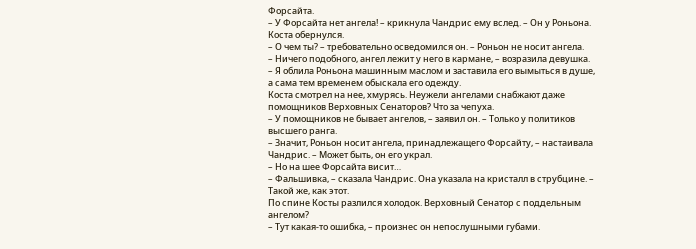Форсайта.
– У Форсайта нет ангела! – крикнула Чандрис ему вслед. – Он у Роньона.
Коста обернулся.
– О чем ты? – требовательно осведомился он. – Роньон не носит ангела.
– Ничего подобного, ангел лежит у него в кармане, – возразила девушка. – Я облила Роньона машинным маслом и заставила его вымыться в душе, а сама тем временем обыскала его одежду.
Коста смотрел на нее, хмурясь. Неужели ангелами снабжают даже помощников Верховных Сенаторов? Что за чепуха.
– У помощников не бывает ангелов, – заявил он. – Только у политиков высшего ранга.
– Значит, Роньон носит ангела, принадлежащего Форсайту, – настаивала Чандрис. – Может быть, он его украл.
– Но на шее Форсайта висит…
– Фальшивка, – сказала Чандрис. Она указала на кристалл в струбцине. – Такой же, как этот.
По спине Косты разлился холодок. Верховный Сенатор с поддельным ангелом?
– Тут какая-то ошибка, – произнес он непослушными губами.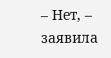– Нет, – заявила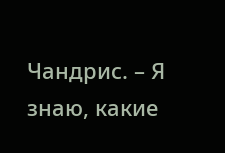Чандрис. – Я знаю, какие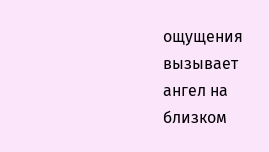ощущения вызывает ангел на близком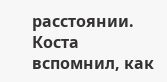расстоянии.
Коста вспомнил, как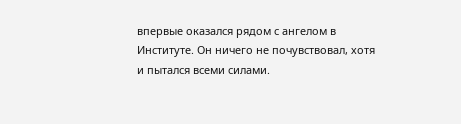впервые оказался рядом с ангелом в Институте. Он ничего не почувствовал, хотя и пытался всеми силами.